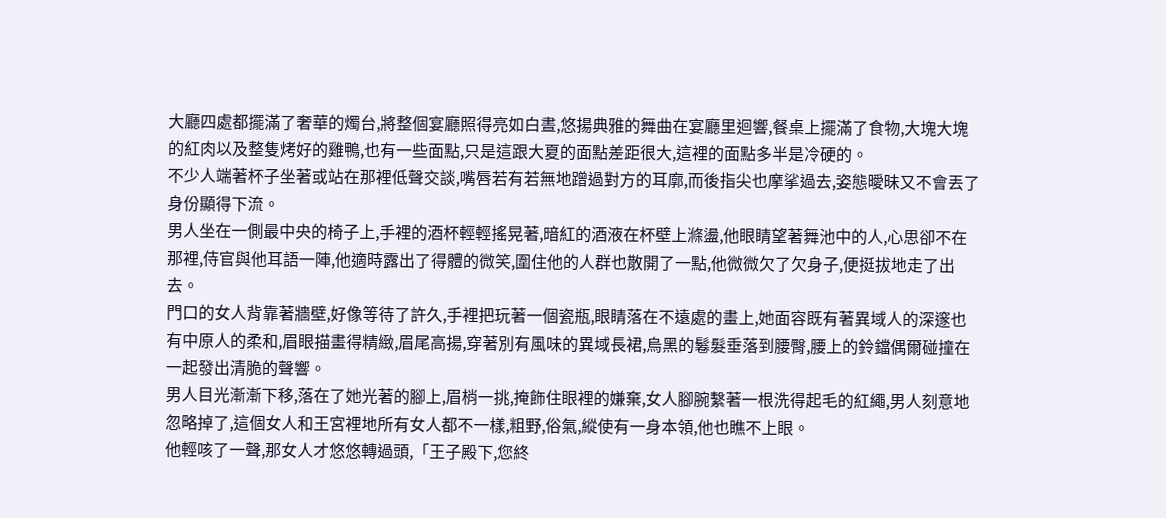大廳四處都擺滿了奢華的燭台,將整個宴廳照得亮如白晝,悠揚典雅的舞曲在宴廳里迴響,餐桌上擺滿了食物,大塊大塊的紅肉以及整隻烤好的雞鴨,也有一些面點,只是這跟大夏的面點差距很大,這裡的面點多半是冷硬的。
不少人端著杯子坐著或站在那裡低聲交談,嘴唇若有若無地蹭過對方的耳廓,而後指尖也摩挲過去,姿態曖昧又不會丟了身份顯得下流。
男人坐在一側最中央的椅子上,手裡的酒杯輕輕搖晃著,暗紅的酒液在杯壁上滌盪,他眼睛望著舞池中的人,心思卻不在那裡,侍官與他耳語一陣,他適時露出了得體的微笑,圍住他的人群也散開了一點,他微微欠了欠身子,便挺拔地走了出去。
門口的女人背靠著牆壁,好像等待了許久,手裡把玩著一個瓷瓶,眼睛落在不遠處的畫上,她面容既有著異域人的深邃也有中原人的柔和,眉眼描畫得精緻,眉尾高揚,穿著別有風味的異域長裙,烏黑的鬈髮垂落到腰臀,腰上的鈴鐺偶爾碰撞在一起發出清脆的聲響。
男人目光漸漸下移,落在了她光著的腳上,眉梢一挑,掩飾住眼裡的嫌棄,女人腳腕繫著一根洗得起毛的紅繩,男人刻意地忽略掉了,這個女人和王宮裡地所有女人都不一樣,粗野,俗氣,縱使有一身本領,他也瞧不上眼。
他輕咳了一聲,那女人才悠悠轉過頭,「王子殿下,您終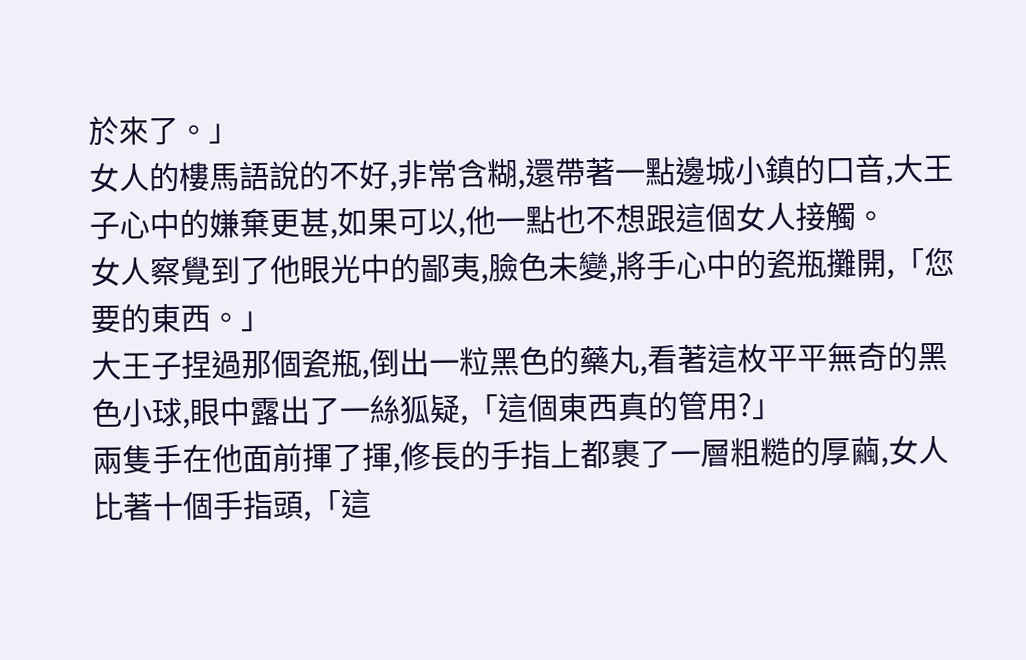於來了。」
女人的樓馬語說的不好,非常含糊,還帶著一點邊城小鎮的口音,大王子心中的嫌棄更甚,如果可以,他一點也不想跟這個女人接觸。
女人察覺到了他眼光中的鄙夷,臉色未變,將手心中的瓷瓶攤開,「您要的東西。」
大王子捏過那個瓷瓶,倒出一粒黑色的藥丸,看著這枚平平無奇的黑色小球,眼中露出了一絲狐疑,「這個東西真的管用?」
兩隻手在他面前揮了揮,修長的手指上都裹了一層粗糙的厚繭,女人比著十個手指頭,「這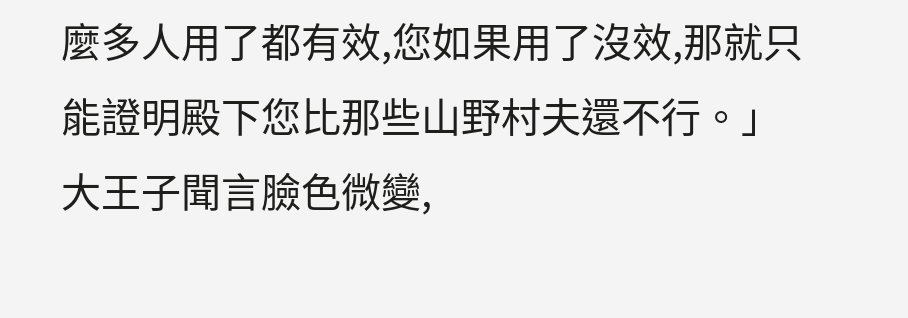麼多人用了都有效,您如果用了沒效,那就只能證明殿下您比那些山野村夫還不行。」
大王子聞言臉色微變,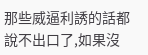那些威逼利誘的話都說不出口了,如果沒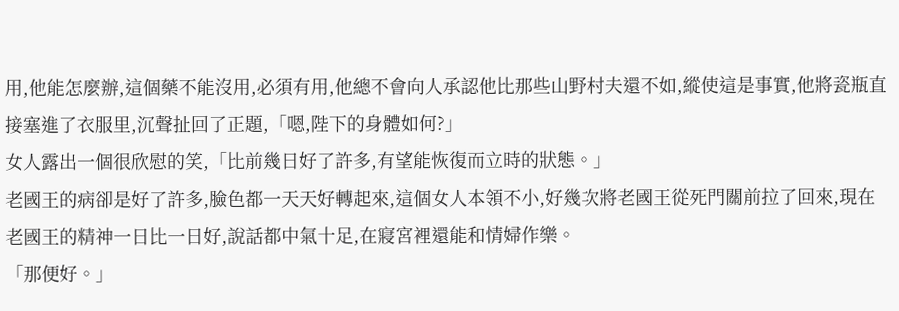用,他能怎麼辦,這個藥不能沒用,必須有用,他總不會向人承認他比那些山野村夫還不如,縱使這是事實,他將瓷瓶直接塞進了衣服里,沉聲扯回了正題,「嗯,陛下的身體如何?」
女人露出一個很欣慰的笑,「比前幾日好了許多,有望能恢復而立時的狀態。」
老國王的病卻是好了許多,臉色都一天天好轉起來,這個女人本領不小,好幾次將老國王從死門關前拉了回來,現在老國王的精神一日比一日好,說話都中氣十足,在寢宮裡還能和情婦作樂。
「那便好。」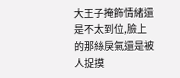大王子掩飾情緒還是不太到位,臉上的那絲戾氣還是被人捉摸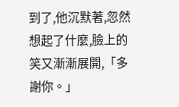到了,他沉默著,忽然想起了什麼,臉上的笑又漸漸展開,「多謝你。」